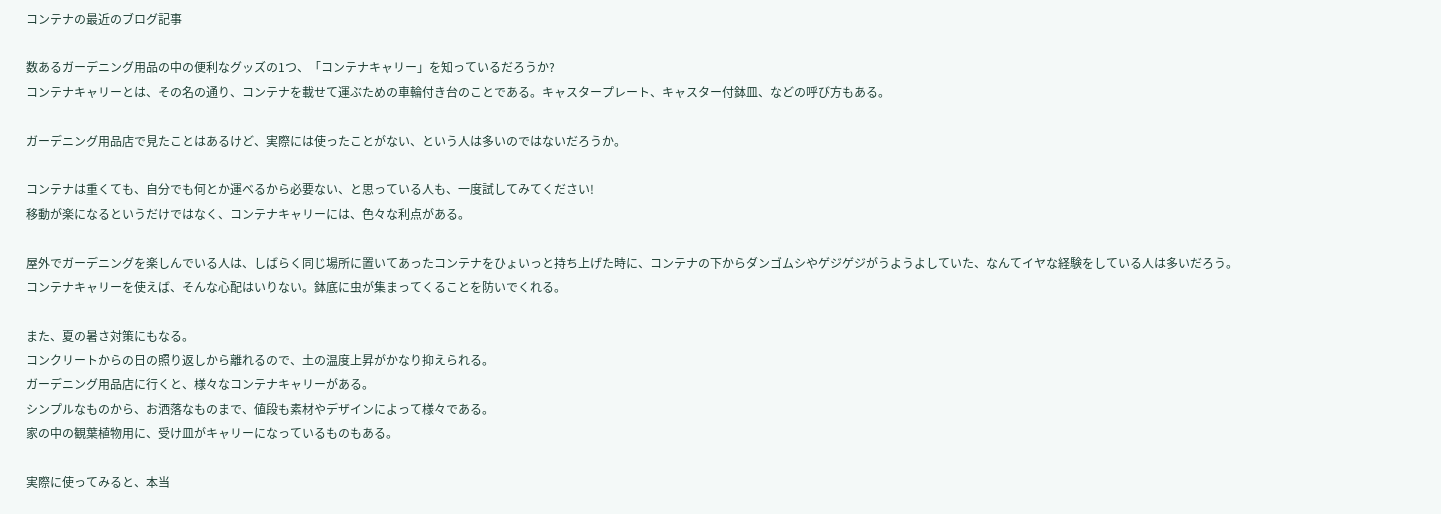コンテナの最近のブログ記事

数あるガーデニング用品の中の便利なグッズの1つ、「コンテナキャリー」を知っているだろうか?
コンテナキャリーとは、その名の通り、コンテナを載せて運ぶための車輪付き台のことである。キャスタープレート、キャスター付鉢皿、などの呼び方もある。

ガーデニング用品店で見たことはあるけど、実際には使ったことがない、という人は多いのではないだろうか。

コンテナは重くても、自分でも何とか運べるから必要ない、と思っている人も、一度試してみてください!
移動が楽になるというだけではなく、コンテナキャリーには、色々な利点がある。

屋外でガーデニングを楽しんでいる人は、しばらく同じ場所に置いてあったコンテナをひょいっと持ち上げた時に、コンテナの下からダンゴムシやゲジゲジがうようよしていた、なんてイヤな経験をしている人は多いだろう。
コンテナキャリーを使えば、そんな心配はいりない。鉢底に虫が集まってくることを防いでくれる。

また、夏の暑さ対策にもなる。
コンクリートからの日の照り返しから離れるので、土の温度上昇がかなり抑えられる。
ガーデニング用品店に行くと、様々なコンテナキャリーがある。
シンプルなものから、お洒落なものまで、値段も素材やデザインによって様々である。
家の中の観葉植物用に、受け皿がキャリーになっているものもある。

実際に使ってみると、本当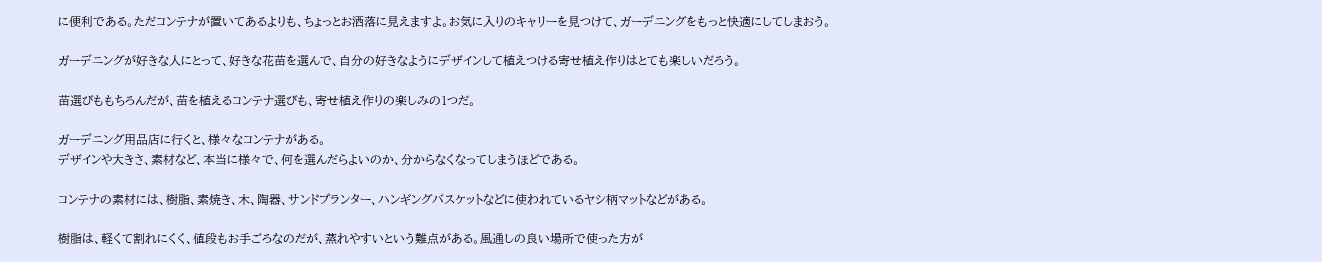に便利である。ただコンテナが置いてあるよりも、ちょっとお洒落に見えますよ。お気に入りのキャリーを見つけて、ガーデニングをもっと快適にしてしまおう。

ガーデニングが好きな人にとって、好きな花苗を選んで、自分の好きなようにデザインして植えつける寄せ植え作りはとても楽しいだろう。

苗選びももちろんだが、苗を植えるコンテナ選びも、寄せ植え作りの楽しみの1つだ。

ガーデニング用品店に行くと、様々なコンテナがある。
デザインや大きさ、素材など、本当に様々で、何を選んだらよいのか、分からなくなってしまうほどである。

コンテナの素材には、樹脂、素焼き、木、陶器、サンドプランター、ハンギングバスケットなどに使われているヤシ柄マットなどがある。

樹脂は、軽くて割れにくく、値段もお手ごろなのだが、蒸れやすいという難点がある。風通しの良い場所で使った方が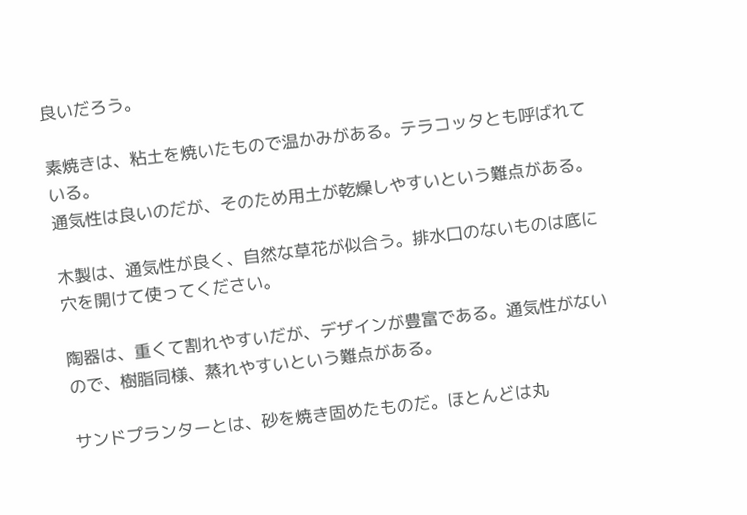良いだろう。

素焼きは、粘土を焼いたもので温かみがある。テラコッタとも呼ばれている。
通気性は良いのだが、そのため用土が乾燥しやすいという難点がある。

木製は、通気性が良く、自然な草花が似合う。排水口のないものは底に穴を開けて使ってください。

陶器は、重くて割れやすいだが、デザインが豊富である。通気性がないので、樹脂同様、蒸れやすいという難点がある。

サンドプランターとは、砂を焼き固めたものだ。ほとんどは丸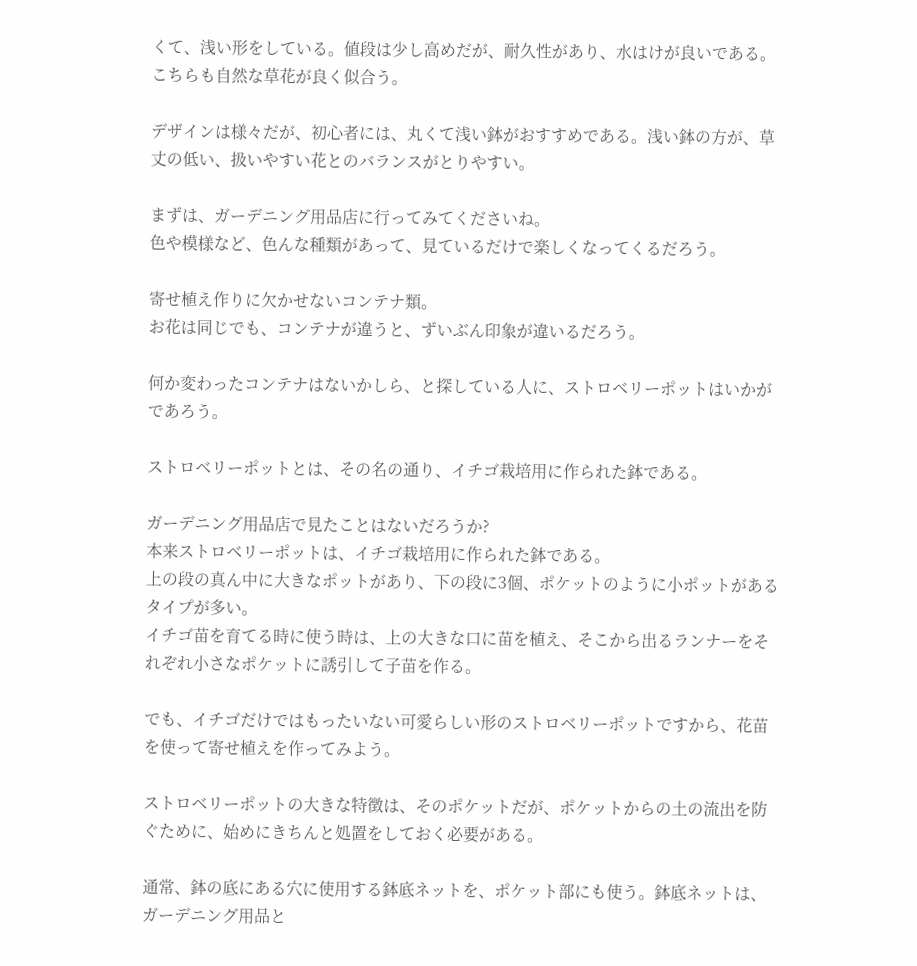くて、浅い形をしている。値段は少し高めだが、耐久性があり、水はけが良いである。こちらも自然な草花が良く似合う。

デザインは様々だが、初心者には、丸くて浅い鉢がおすすめである。浅い鉢の方が、草丈の低い、扱いやすい花とのバランスがとりやすい。

まずは、ガーデニング用品店に行ってみてくださいね。
色や模様など、色んな種類があって、見ているだけで楽しくなってくるだろう。

寄せ植え作りに欠かせないコンテナ類。
お花は同じでも、コンテナが違うと、ずいぶん印象が違いるだろう。

何か変わったコンテナはないかしら、と探している人に、ストロベリーポットはいかがであろう。

ストロベリーポットとは、その名の通り、イチゴ栽培用に作られた鉢である。

ガーデニング用品店で見たことはないだろうか?
本来ストロベリーポットは、イチゴ栽培用に作られた鉢である。
上の段の真ん中に大きなポットがあり、下の段に3個、ポケットのように小ポットがあるタイプが多い。
イチゴ苗を育てる時に使う時は、上の大きな口に苗を植え、そこから出るランナーをそれぞれ小さなポケットに誘引して子苗を作る。

でも、イチゴだけではもったいない可愛らしい形のストロベリーポットですから、花苗を使って寄せ植えを作ってみよう。

ストロベリーポットの大きな特徴は、そのポケットだが、ポケットからの土の流出を防ぐために、始めにきちんと処置をしておく必要がある。

通常、鉢の底にある穴に使用する鉢底ネットを、ポケット部にも使う。鉢底ネットは、ガーデニング用品と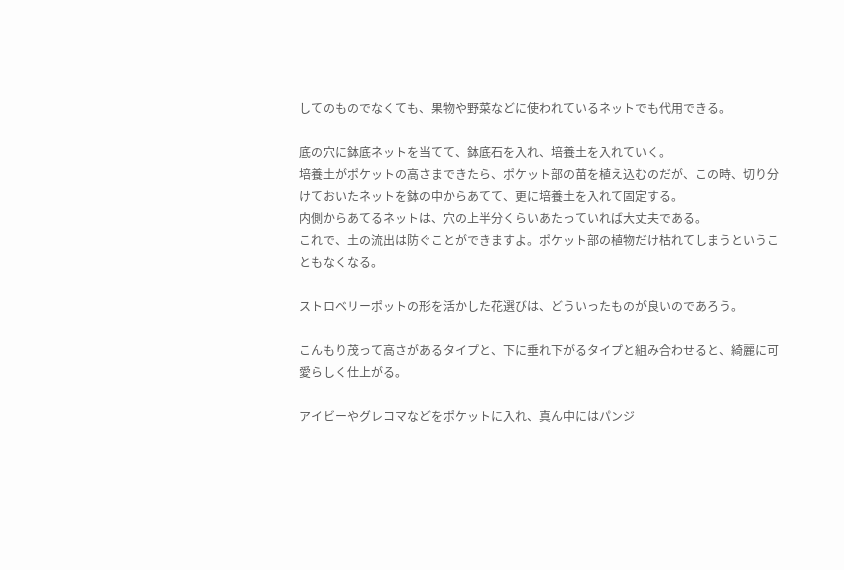してのものでなくても、果物や野菜などに使われているネットでも代用できる。

底の穴に鉢底ネットを当てて、鉢底石を入れ、培養土を入れていく。
培養土がポケットの高さまできたら、ポケット部の苗を植え込むのだが、この時、切り分けておいたネットを鉢の中からあてて、更に培養土を入れて固定する。
内側からあてるネットは、穴の上半分くらいあたっていれば大丈夫である。
これで、土の流出は防ぐことができますよ。ポケット部の植物だけ枯れてしまうということもなくなる。

ストロベリーポットの形を活かした花選びは、どういったものが良いのであろう。

こんもり茂って高さがあるタイプと、下に垂れ下がるタイプと組み合わせると、綺麗に可愛らしく仕上がる。

アイビーやグレコマなどをポケットに入れ、真ん中にはパンジ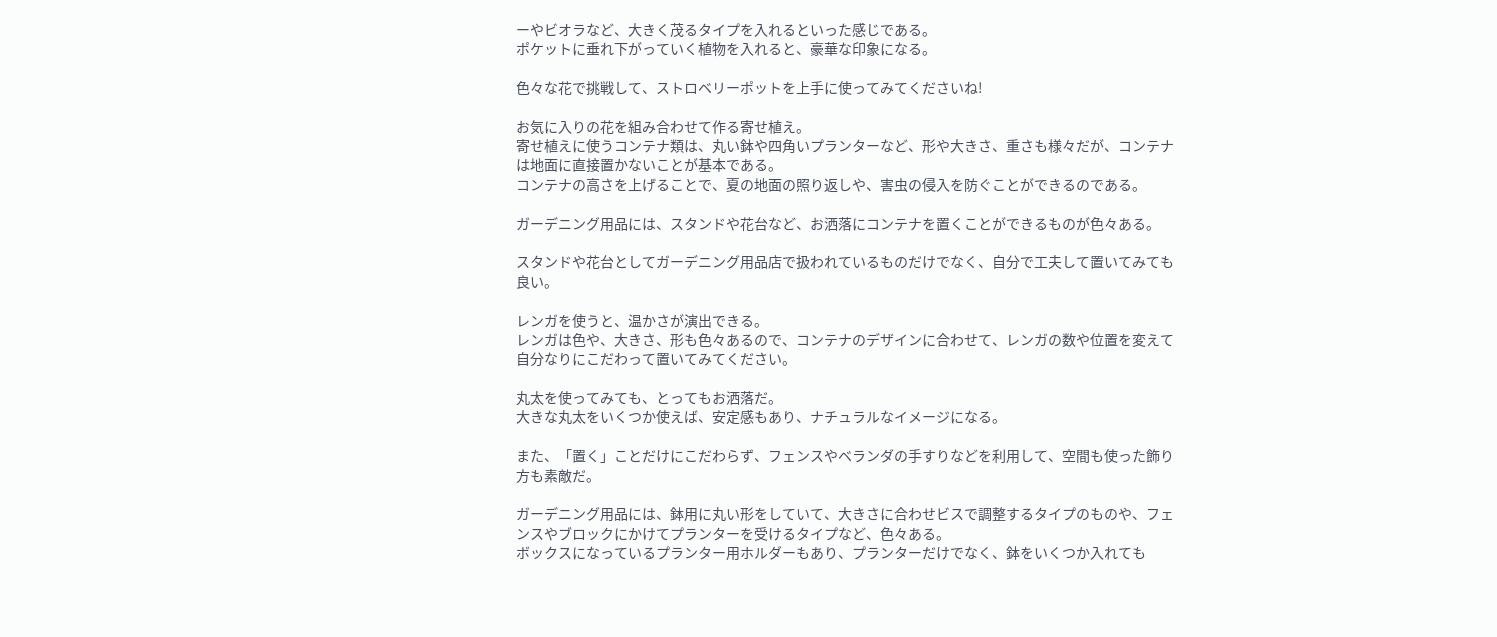ーやビオラなど、大きく茂るタイプを入れるといった感じである。
ポケットに垂れ下がっていく植物を入れると、豪華な印象になる。

色々な花で挑戦して、ストロベリーポットを上手に使ってみてくださいね!

お気に入りの花を組み合わせて作る寄せ植え。
寄せ植えに使うコンテナ類は、丸い鉢や四角いプランターなど、形や大きさ、重さも様々だが、コンテナは地面に直接置かないことが基本である。
コンテナの高さを上げることで、夏の地面の照り返しや、害虫の侵入を防ぐことができるのである。

ガーデニング用品には、スタンドや花台など、お洒落にコンテナを置くことができるものが色々ある。

スタンドや花台としてガーデニング用品店で扱われているものだけでなく、自分で工夫して置いてみても良い。

レンガを使うと、温かさが演出できる。
レンガは色や、大きさ、形も色々あるので、コンテナのデザインに合わせて、レンガの数や位置を変えて自分なりにこだわって置いてみてください。

丸太を使ってみても、とってもお洒落だ。
大きな丸太をいくつか使えば、安定感もあり、ナチュラルなイメージになる。

また、「置く」ことだけにこだわらず、フェンスやベランダの手すりなどを利用して、空間も使った飾り方も素敵だ。

ガーデニング用品には、鉢用に丸い形をしていて、大きさに合わせビスで調整するタイプのものや、フェンスやブロックにかけてプランターを受けるタイプなど、色々ある。
ボックスになっているプランター用ホルダーもあり、プランターだけでなく、鉢をいくつか入れても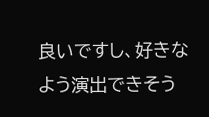良いですし、好きなよう演出できそう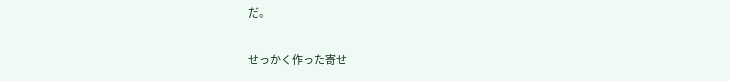だ。

せっかく作った寄せ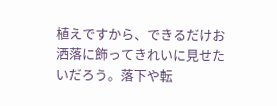植えですから、できるだけお洒落に飾ってきれいに見せたいだろう。落下や転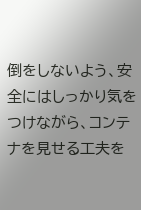倒をしないよう、安全にはしっかり気をつけながら、コンテナを見せる工夫を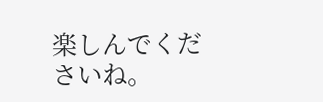楽しんでくださいね。